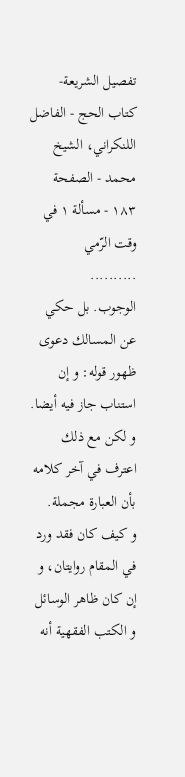تفصيل الشريعة- كتاب الحج - الفاضل اللنكراني، الشيخ محمد - الصفحة ١٨٣ - مسألة ١ في وقت الرّمي
..........
الوجوب. بل حكي عن المسالك دعوى ظهور قوله: و إن استناب جاز فيه أيضا.
و لكن مع ذلك اعترف في آخر كلامه بأن العبارة مجملة.
و كيف كان فقد ورد في المقام روايتان، و إن كان ظاهر الوسائل و الكتب الفقهية أنه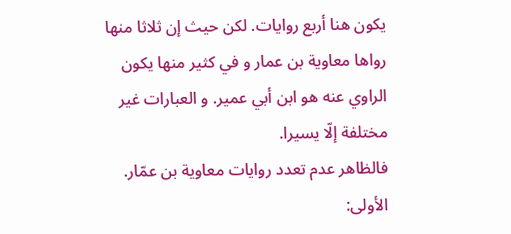يكون هنا أربع روايات. لكن حيث إن ثلاثا منها رواها معاوية بن عمار و في كثير منها يكون الراوي عنه هو ابن أبي عمير. و العبارات غير مختلفة إلّا يسيرا.
فالظاهر عدم تعدد روايات معاوية بن عمّار.
الأولى: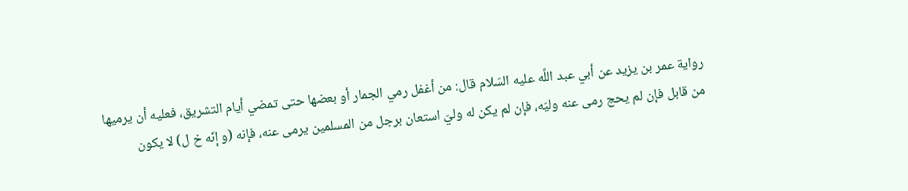رواية عمر بن يزيد عن أبي عبد اللَّه عليه السّلام قال: من أغفل رمي الجمار أو بعضها حتى تمضي أيام التشريق، فعليه أن يرميها من قابل فإن لم يحج رمى عنه وليّه، فإن لم يكن له وليّ استعان برجل من المسلمين يرمى عنه، فإنه (و إنّه خ ل) لا يكون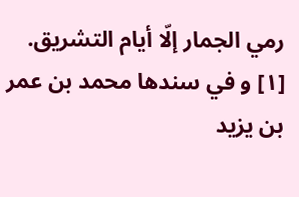رمي الجمار إلّا أيام التشريق. [١] و في سندها محمد بن عمر بن يزيد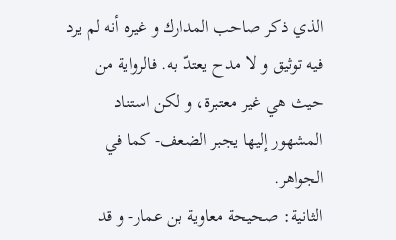الذي ذكر صاحب المدارك و غيره أنه لم يرد فيه توثيق و لا مدح يعتدّ به. فالرواية من حيث هي غير معتبرة، و لكن استناد المشهور إليها يجبر الضعف- كما في الجواهر.
الثانية: صحيحة معاوية بن عمار- و قد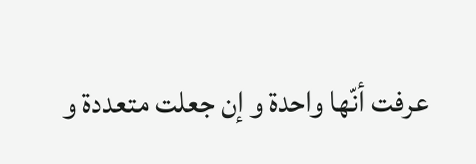عرفت أنّها واحدة و إن جعلت متعددة و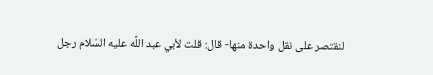لنقتصر على نقل واحدة منها- قال: قلت لأبي عبد اللَّه عليه السّلام رجل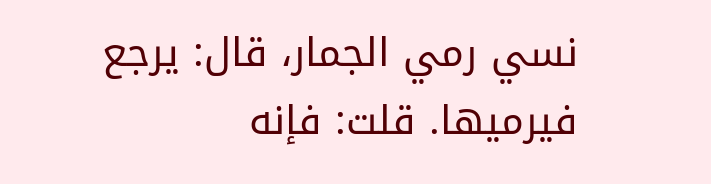نسي رمي الجمار، قال: يرجع فيرميها. قلت: فإنه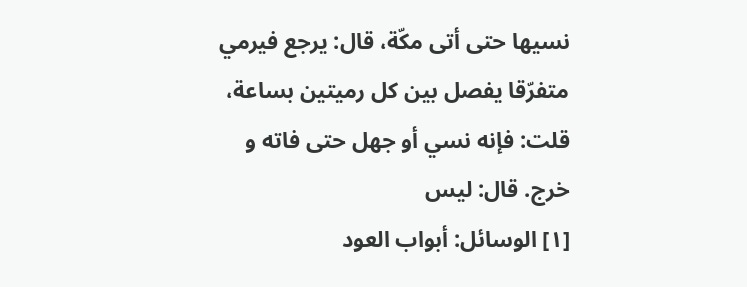نسيها حتى أتى مكّة، قال: يرجع فيرمي متفرّقا يفصل بين كل رميتين بساعة، قلت: فإنه نسي أو جهل حتى فاته و خرج. قال: ليس
[١] الوسائل: أبواب العود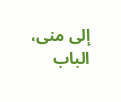إلى منى، الباب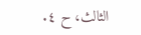الثالث، ح ٤.